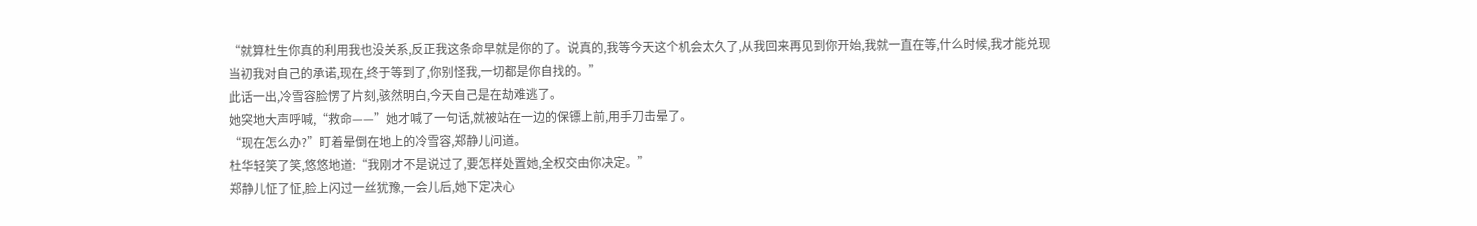“就算杜生你真的利用我也没关系,反正我这条命早就是你的了。说真的,我等今天这个机会太久了,从我回来再见到你开始,我就一直在等,什么时候,我才能兑现当初我对自己的承诺,现在,终于等到了,你别怪我,一切都是你自找的。”
此话一出,冷雪容脸愣了片刻,骇然明白,今天自己是在劫难逃了。
她突地大声呼喊,“救命——”她才喊了一句话,就被站在一边的保镖上前,用手刀击晕了。
“现在怎么办?”盯着晕倒在地上的冷雪容,郑静儿问道。
杜华轻笑了笑,悠悠地道:“我刚才不是说过了,要怎样处置她,全权交由你决定。”
郑静儿怔了怔,脸上闪过一丝犹豫,一会儿后,她下定决心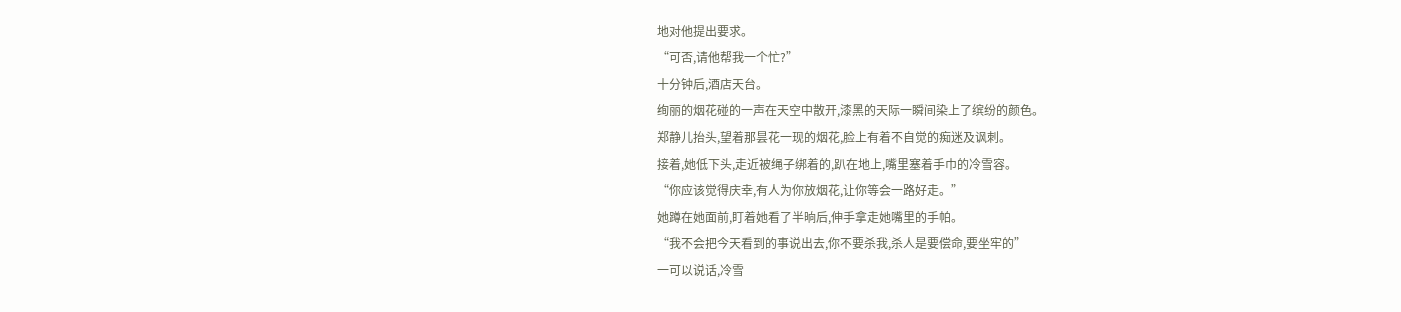地对他提出要求。
“可否,请他帮我一个忙?”
十分钟后,酒店天台。
绚丽的烟花碰的一声在天空中散开,漆黑的天际一瞬间染上了缤纷的颜色。
郑静儿抬头,望着那昙花一现的烟花,脸上有着不自觉的痴迷及讽刺。
接着,她低下头,走近被绳子绑着的,趴在地上,嘴里塞着手巾的冷雪容。
“你应该觉得庆幸,有人为你放烟花,让你等会一路好走。”
她蹲在她面前,盯着她看了半晌后,伸手拿走她嘴里的手帕。
“我不会把今天看到的事说出去,你不要杀我,杀人是要偿命,要坐牢的”
一可以说话,冷雪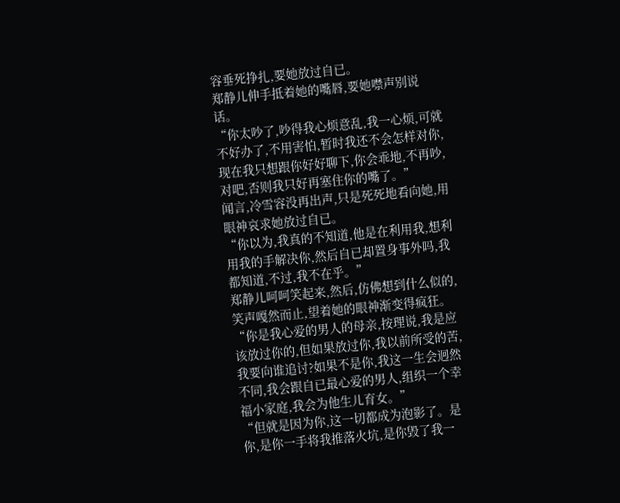容垂死挣扎,要她放过自已。
郑静儿伸手抵着她的嘴唇,要她噤声别说话。
“你太吵了,吵得我心烦意乱,我一心烦,可就不好办了,不用害怕,暂时我还不会怎样对你,现在我只想跟你好好聊下,你会乖地,不再吵,对吧,否则我只好再塞住你的嘴了。”
闻言,冷雪容没再出声,只是死死地看向她,用眼神哀求她放过自已。
“你以为,我真的不知道,他是在利用我,想利用我的手解决你,然后自已却置身事外吗,我都知道,不过,我不在乎。”
郑静儿呵呵笑起来,然后,仿佛想到什么似的,笑声嘎然而止,望着她的眼神渐变得疯狂。
“你是我心爱的男人的母亲,按理说,我是应该放过你的,但如果放过你,我以前所受的苦,我要向谁追讨?如果不是你,我这一生会迥然不同,我会跟自已最心爱的男人,组织一个幸福小家庭,我会为他生儿育女。”
“但就是因为你,这一切都成为泡影了。是你,是你一手将我推落火坑,是你毁了我一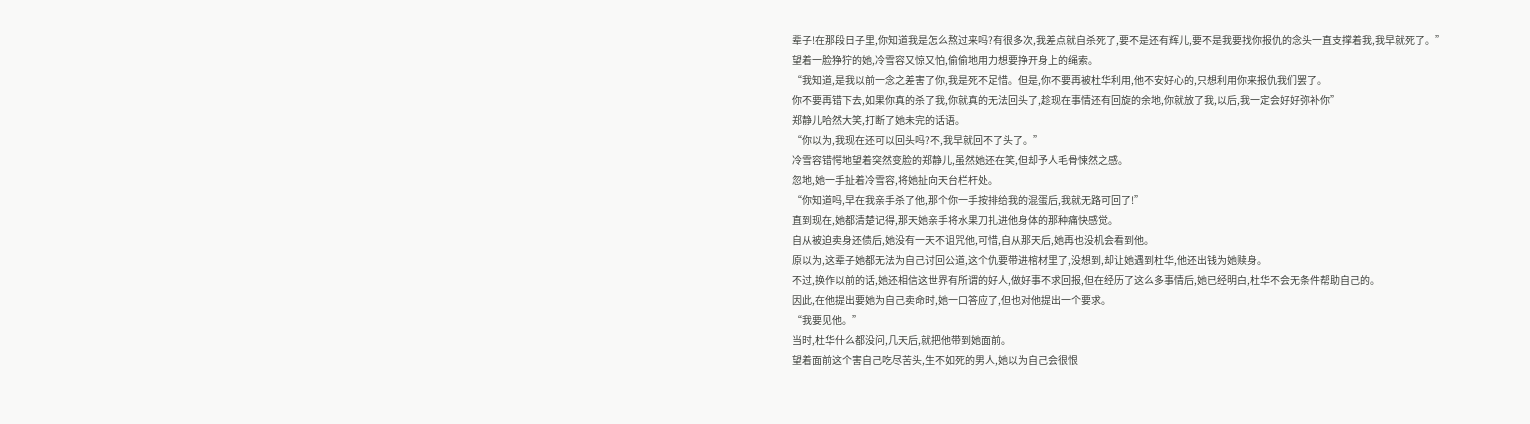辈子!在那段日子里,你知道我是怎么熬过来吗?有很多次,我差点就自杀死了,要不是还有辉儿,要不是我要找你报仇的念头一直支撑着我,我早就死了。”
望着一脸狰狞的她,冷雪容又惊又怕,偷偷地用力想要挣开身上的绳索。
“我知道,是我以前一念之差害了你,我是死不足惜。但是,你不要再被杜华利用,他不安好心的,只想利用你来报仇我们罢了。
你不要再错下去,如果你真的杀了我,你就真的无法回头了,趁现在事情还有回旋的余地,你就放了我,以后,我一定会好好弥补你”
郑静儿哈然大笑,打断了她未完的话语。
“你以为,我现在还可以回头吗?不,我早就回不了头了。”
冷雪容错愕地望着突然变脸的郑静儿,虽然她还在笑,但却予人毛骨悚然之感。
忽地,她一手扯着冷雪容,将她扯向天台栏杆处。
“你知道吗,早在我亲手杀了他,那个你一手按排给我的混蛋后,我就无路可回了!”
直到现在,她都清楚记得,那天她亲手将水果刀扎进他身体的那种痛快感觉。
自从被迫卖身还债后,她没有一天不诅咒他,可惜,自从那天后,她再也没机会看到他。
原以为,这辈子她都无法为自己讨回公道,这个仇要带进棺材里了,没想到,却让她遇到杜华,他还出钱为她赎身。
不过,换作以前的话,她还相信这世界有所谓的好人,做好事不求回报,但在经历了这么多事情后,她已经明白,杜华不会无条件帮助自己的。
因此,在他提出要她为自己卖命时,她一口答应了,但也对他提出一个要求。
“我要见他。”
当时,杜华什么都没问,几天后,就把他带到她面前。
望着面前这个害自己吃尽苦头,生不如死的男人,她以为自己会很恨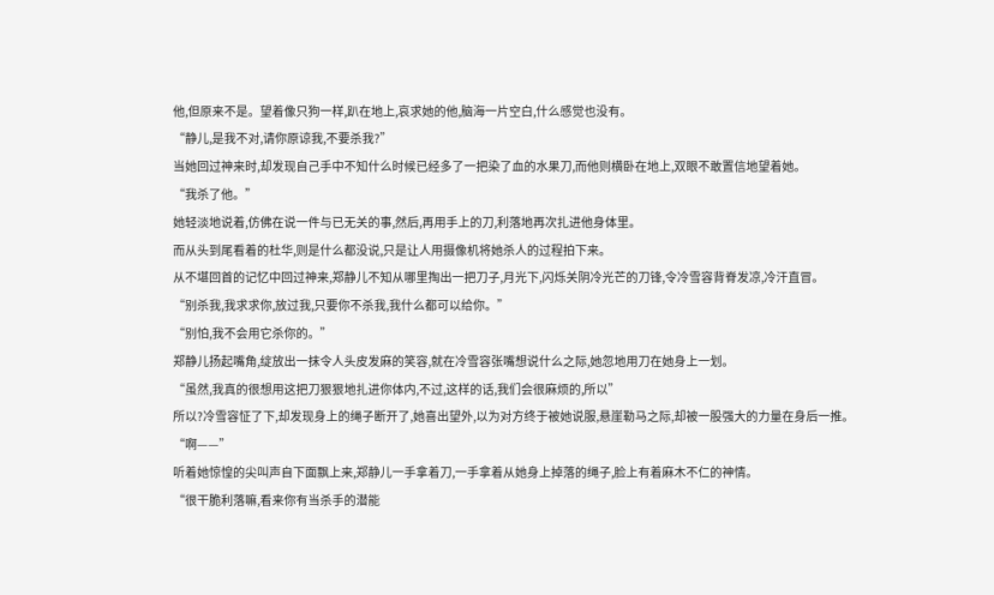他,但原来不是。望着像只狗一样,趴在地上,哀求她的他,脑海一片空白,什么感觉也没有。
“静儿,是我不对,请你原谅我,不要杀我?”
当她回过神来时,却发现自己手中不知什么时候已经多了一把染了血的水果刀,而他则横卧在地上,双眼不敢置信地望着她。
“我杀了他。”
她轻淡地说着,仿佛在说一件与已无关的事,然后,再用手上的刀,利落地再次扎进他身体里。
而从头到尾看着的杜华,则是什么都没说,只是让人用摄像机将她杀人的过程拍下来。
从不堪回首的记忆中回过神来,郑静儿不知从哪里掏出一把刀子,月光下,闪烁关阴冷光芒的刀锋,令冷雪容背脊发凉,冷汗直冒。
“别杀我,我求求你,放过我,只要你不杀我,我什么都可以给你。”
“别怕,我不会用它杀你的。”
郑静儿扬起嘴角,绽放出一抹令人头皮发麻的笑容,就在冷雪容张嘴想说什么之际,她忽地用刀在她身上一划。
“虽然,我真的很想用这把刀狠狠地扎进你体内,不过,这样的话,我们会很麻烦的,所以”
所以?冷雪容怔了下,却发现身上的绳子断开了,她喜出望外,以为对方终于被她说服,悬崖勒马之际,却被一股强大的力量在身后一推。
“啊——”
听着她惊惶的尖叫声自下面飘上来,郑静儿一手拿着刀,一手拿着从她身上掉落的绳子,脸上有着麻木不仁的神情。
“很干脆利落嘛,看来你有当杀手的潜能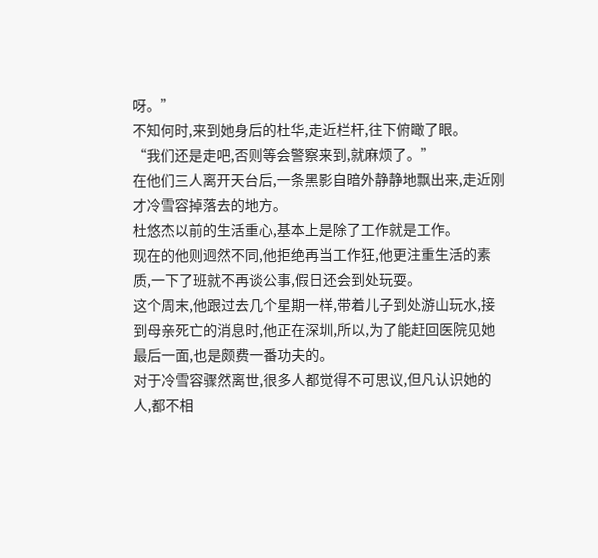呀。”
不知何时,来到她身后的杜华,走近栏杆,往下俯瞰了眼。
“我们还是走吧,否则等会警察来到,就麻烦了。”
在他们三人离开天台后,一条黑影自暗外静静地飘出来,走近刚才冷雪容掉落去的地方。
杜悠杰以前的生活重心,基本上是除了工作就是工作。
现在的他则迥然不同,他拒绝再当工作狂,他更注重生活的素质,一下了班就不再谈公事,假日还会到处玩耍。
这个周末,他跟过去几个星期一样,带着儿子到处游山玩水,接到母亲死亡的消息时,他正在深圳,所以,为了能赶回医院见她最后一面,也是颇费一番功夫的。
对于冷雪容骤然离世,很多人都觉得不可思议,但凡认识她的人,都不相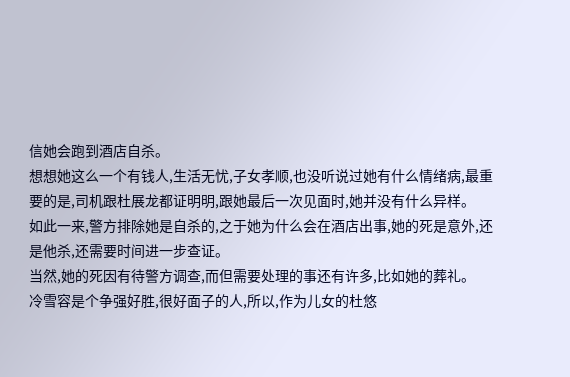信她会跑到酒店自杀。
想想她这么一个有钱人,生活无忧,子女孝顺,也没听说过她有什么情绪病,最重要的是,司机跟杜展龙都证明明,跟她最后一次见面时,她并没有什么异样。
如此一来,警方排除她是自杀的,之于她为什么会在酒店出事,她的死是意外,还是他杀,还需要时间进一步查证。
当然,她的死因有待警方调查,而但需要处理的事还有许多,比如她的葬礼。
冷雪容是个争强好胜,很好面子的人,所以,作为儿女的杜悠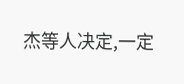杰等人决定,一定